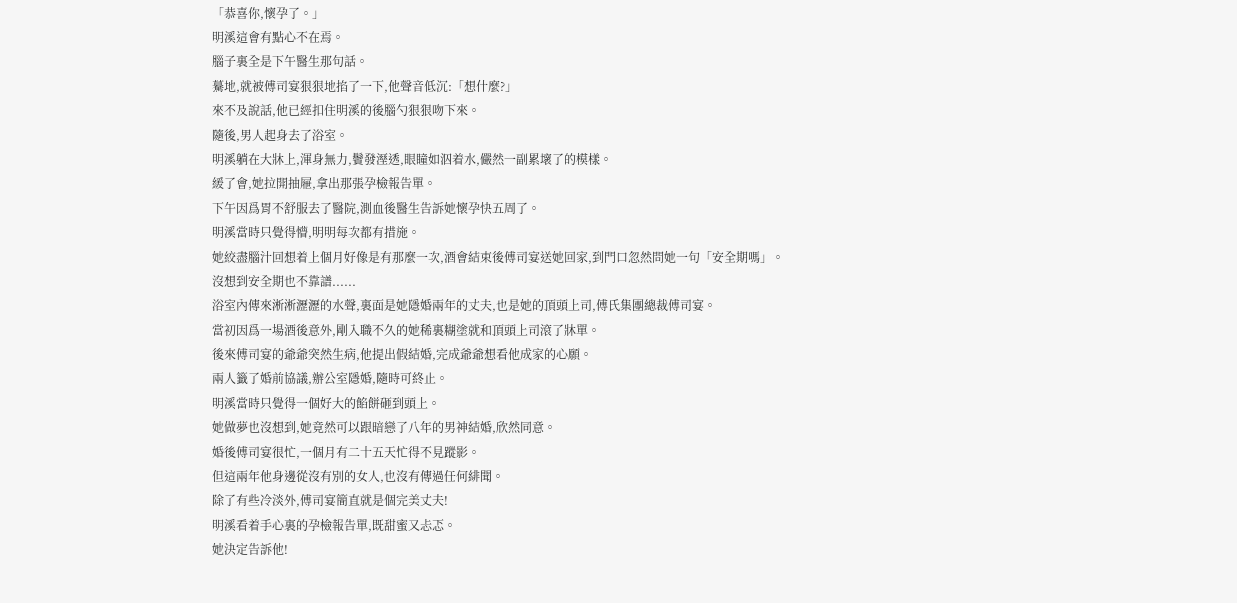「恭喜你,懷孕了。」
明溪這會有點心不在焉。
腦子裏全是下午醫生那句話。
驀地,就被傅司宴狠狠地掐了一下,他聲音低沉:「想什麼?」
來不及說話,他已經扣住明溪的後腦勺狠狠吻下來。
隨後,男人起身去了浴室。
明溪躺在大牀上,渾身無力,鬢發溼透,眼瞳如泅着水,儼然一副累壞了的模樣。
緩了會,她拉開抽屜,拿出那張孕檢報告單。
下午因爲胃不舒服去了醫院,測血後醫生告訴她懷孕快五周了。
明溪當時只覺得懵,明明每次都有措施。
她絞盡腦汁回想着上個月好像是有那麼一次,酒會結束後傅司宴送她回家,到門口忽然問她一句「安全期嗎」。
沒想到安全期也不靠譜......
浴室內傳來淅淅瀝瀝的水聲,裏面是她隱婚兩年的丈夫,也是她的頂頭上司,傅氏集團總裁傅司宴。
當初因爲一場酒後意外,剛入職不久的她稀裏糊塗就和頂頭上司滾了牀單。
後來傅司宴的爺爺突然生病,他提出假結婚,完成爺爺想看他成家的心願。
兩人籤了婚前協議,辦公室隱婚,隨時可終止。
明溪當時只覺得一個好大的餡餅砸到頭上。
她做夢也沒想到,她竟然可以跟暗戀了八年的男神結婚,欣然同意。
婚後傅司宴很忙,一個月有二十五天忙得不見蹤影。
但這兩年他身邊從沒有別的女人,也沒有傳過任何緋聞。
除了有些冷淡外,傅司宴簡直就是個完美丈夫!
明溪看着手心裏的孕檢報告單,既甜蜜又忐忑。
她決定告訴他!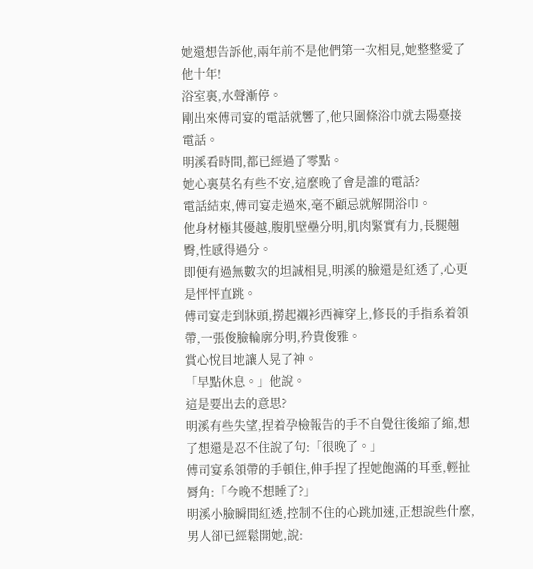她還想告訴他,兩年前不是他們第一次相見,她整整愛了他十年!
浴室裏,水聲漸停。
剛出來傅司宴的電話就響了,他只圍條浴巾就去陽臺接電話。
明溪看時間,都已經過了零點。
她心裏莫名有些不安,這麼晚了會是誰的電話?
電話結束,傅司宴走過來,毫不顧忌就解開浴巾。
他身材極其優越,腹肌壁壘分明,肌肉緊實有力,長腿翹臀,性感得過分。
即便有過無數次的坦誠相見,明溪的臉還是紅透了,心更是怦怦直跳。
傅司宴走到牀頭,撈起襯衫西褲穿上,修長的手指系着領帶,一張俊臉輪廓分明,矜貴俊雅。
賞心悅目地讓人晃了神。
「早點休息。」他說。
這是要出去的意思?
明溪有些失望,捏着孕檢報告的手不自覺往後縮了縮,想了想還是忍不住說了句:「很晚了。」
傅司宴系領帶的手頓住,伸手捏了捏她飽滿的耳垂,輕扯脣角:「今晚不想睡了?」
明溪小臉瞬間紅透,控制不住的心跳加速,正想說些什麼,男人卻已經鬆開她,說: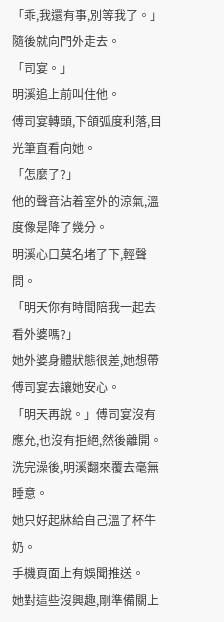「乖,我還有事,別等我了。」
隨後就向門外走去。
「司宴。」
明溪追上前叫住他。
傅司宴轉頭,下頜弧度利落,目光筆直看向她。
「怎麼了?」
他的聲音沾着室外的涼氣,溫度像是降了幾分。
明溪心口莫名堵了下,輕聲問。
「明天你有時間陪我一起去看外婆嗎?」
她外婆身體狀態很差,她想帶傅司宴去讓她安心。
「明天再說。」傅司宴沒有應允,也沒有拒絕,然後離開。
洗完澡後,明溪翻來覆去毫無睡意。
她只好起牀給自己溫了杯牛奶。
手機頁面上有娛聞推送。
她對這些沒興趣,剛準備關上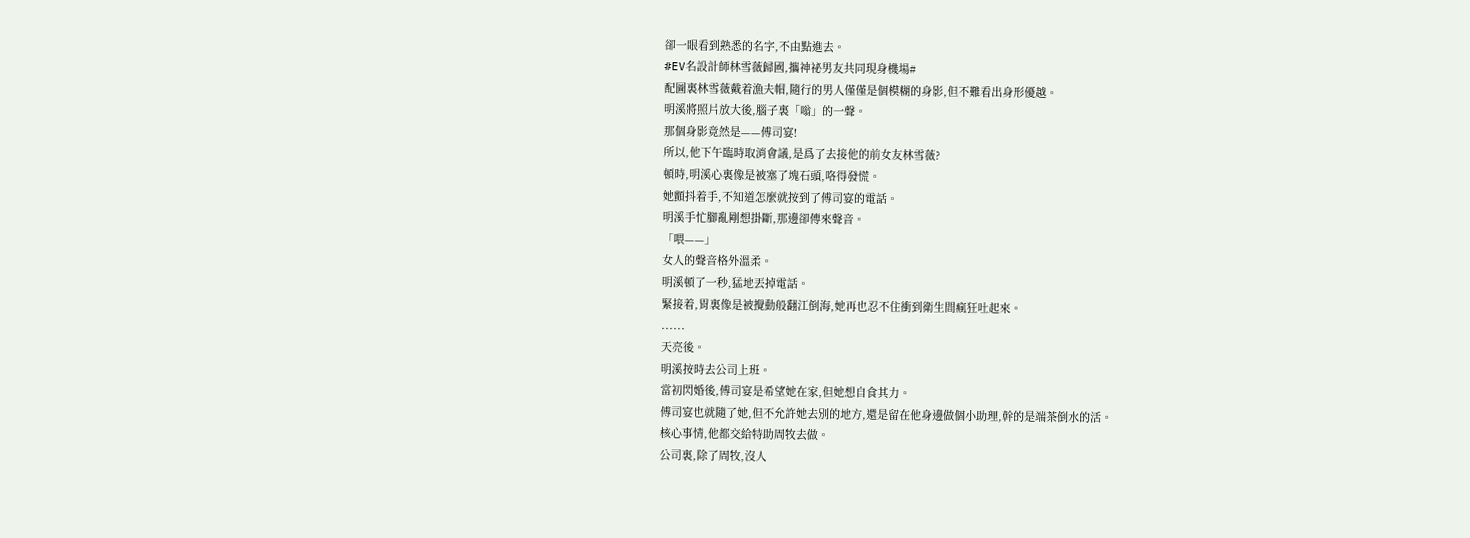卻一眼看到熟悉的名字,不由點進去。
#EV名設計師林雪薇歸國,攜神祕男友共同現身機場#
配圖裏林雪薇戴着漁夫帽,隨行的男人僅僅是個模糊的身影,但不難看出身形優越。
明溪將照片放大後,腦子裏「嗡」的一聲。
那個身影竟然是——傅司宴!
所以,他下午臨時取消會議,是爲了去接他的前女友林雪薇?
頓時,明溪心裏像是被塞了塊石頭,咯得發慌。
她顫抖着手,不知道怎麼就按到了傅司宴的電話。
明溪手忙腳亂剛想掛斷,那邊卻傳來聲音。
「喂——」
女人的聲音格外溫柔。
明溪頓了一秒,猛地丟掉電話。
緊接着,胃裏像是被攪動般翻江倒海,她再也忍不住衝到衛生間瘋狂吐起來。
......
天亮後。
明溪按時去公司上班。
當初閃婚後,傅司宴是希望她在家,但她想自食其力。
傅司宴也就隨了她,但不允許她去別的地方,還是留在他身邊做個小助理,幹的是端茶倒水的活。
核心事情,他都交給特助周牧去做。
公司裏,除了周牧,沒人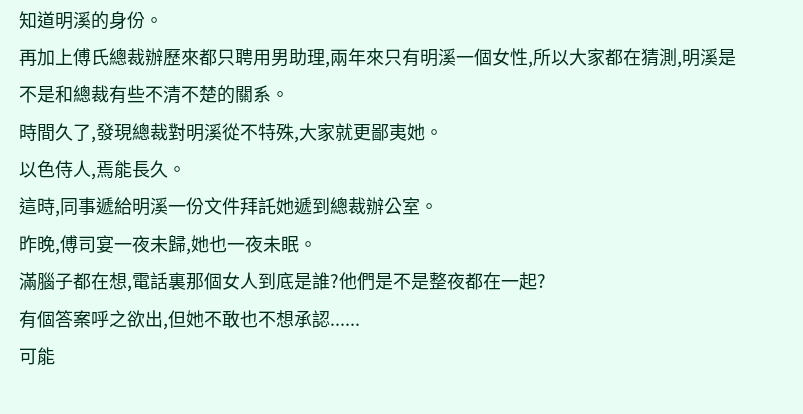知道明溪的身份。
再加上傅氏總裁辦歷來都只聘用男助理,兩年來只有明溪一個女性,所以大家都在猜測,明溪是不是和總裁有些不清不楚的關系。
時間久了,發現總裁對明溪從不特殊,大家就更鄙夷她。
以色侍人,焉能長久。
這時,同事遞給明溪一份文件拜託她遞到總裁辦公室。
昨晚,傅司宴一夜未歸,她也一夜未眠。
滿腦子都在想,電話裏那個女人到底是誰?他們是不是整夜都在一起?
有個答案呼之欲出,但她不敢也不想承認......
可能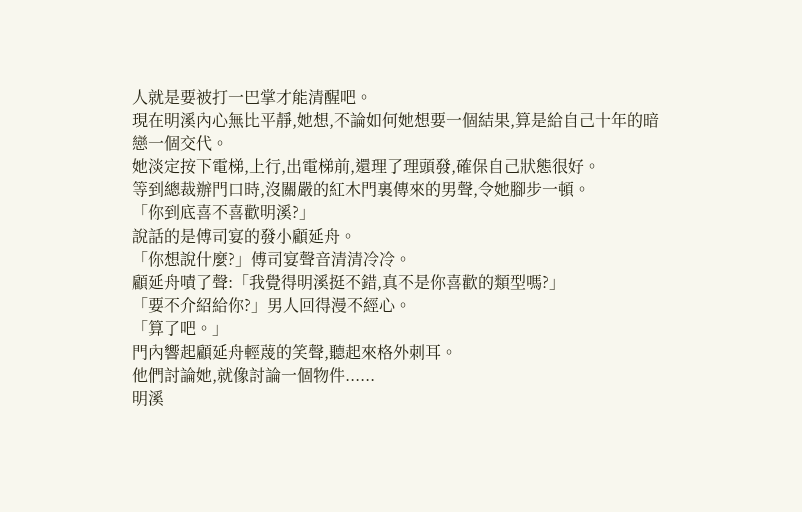人就是要被打一巴掌才能清醒吧。
現在明溪內心無比平靜,她想,不論如何她想要一個結果,算是給自己十年的暗戀一個交代。
她淡定按下電梯,上行,出電梯前,還理了理頭發,確保自己狀態很好。
等到總裁辦門口時,沒關嚴的紅木門裏傳來的男聲,令她腳步一頓。
「你到底喜不喜歡明溪?」
說話的是傅司宴的發小顧延舟。
「你想說什麼?」傅司宴聲音清清冷冷。
顧延舟嘖了聲:「我覺得明溪挺不錯,真不是你喜歡的類型嗎?」
「要不介紹給你?」男人回得漫不經心。
「算了吧。」
門內響起顧延舟輕蔑的笑聲,聽起來格外刺耳。
他們討論她,就像討論一個物件......
明溪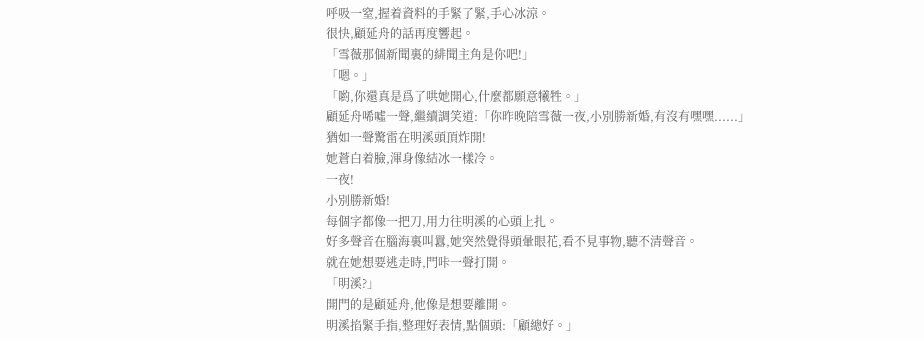呼吸一窒,握着資料的手緊了緊,手心冰涼。
很快,顧延舟的話再度響起。
「雪薇那個新聞裏的緋聞主角是你吧!」
「嗯。」
「喲,你還真是爲了哄她開心,什麼都願意犧牲。」
顧延舟唏噓一聲,繼續調笑道:「你昨晚陪雪薇一夜,小別勝新婚,有沒有嘿嘿......」
猶如一聲驚雷在明溪頭頂炸開!
她蒼白着臉,渾身像結冰一樣冷。
一夜!
小別勝新婚!
每個字都像一把刀,用力往明溪的心頭上扎。
好多聲音在腦海裏叫囂,她突然覺得頭暈眼花,看不見事物,聽不清聲音。
就在她想要逃走時,門咔一聲打開。
「明溪?」
開門的是顧延舟,他像是想要離開。
明溪掐緊手指,整理好表情,點個頭:「顧總好。」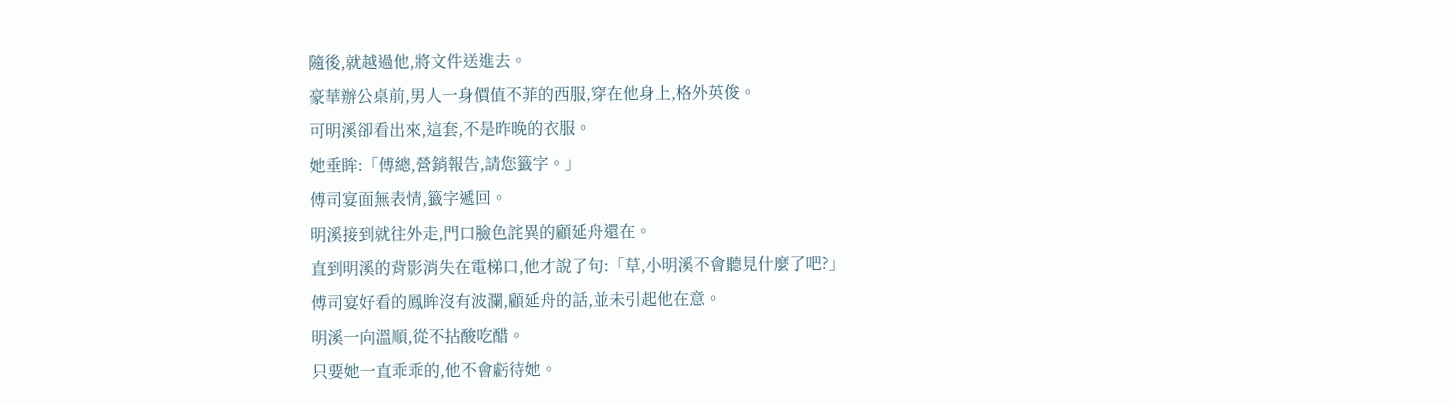隨後,就越過他,將文件送進去。
豪華辦公桌前,男人一身價值不菲的西服,穿在他身上,格外英俊。
可明溪卻看出來,這套,不是昨晚的衣服。
她垂眸:「傅總,營銷報告,請您籤字。」
傅司宴面無表情,籤字遞回。
明溪接到就往外走,門口臉色詫異的顧延舟還在。
直到明溪的背影消失在電梯口,他才說了句:「草,小明溪不會聽見什麼了吧?」
傅司宴好看的鳳眸沒有波瀾,顧延舟的話,並未引起他在意。
明溪一向溫順,從不拈酸吃醋。
只要她一直乖乖的,他不會虧待她。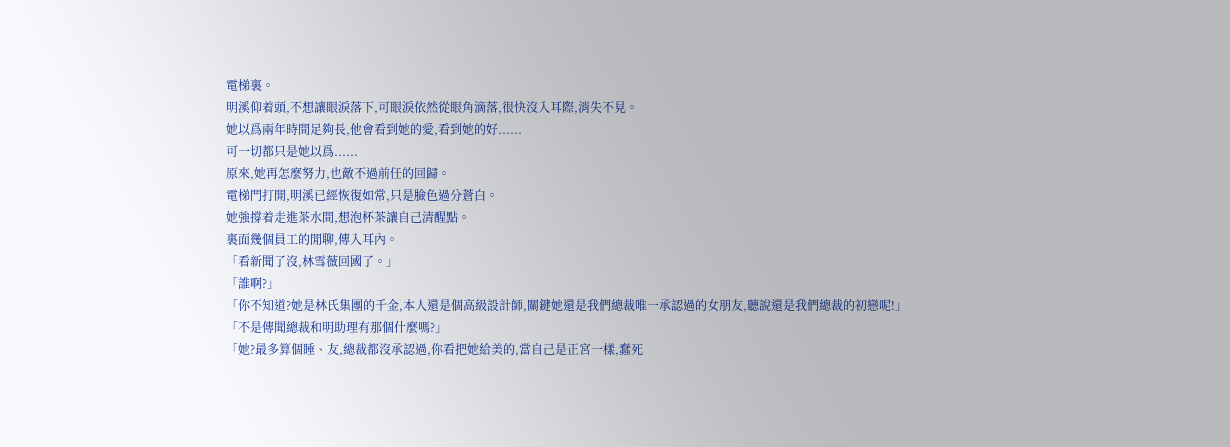電梯裏。
明溪仰着頭,不想讓眼淚落下,可眼淚依然從眼角滴落,很快沒入耳際,消失不見。
她以爲兩年時間足夠長,他會看到她的愛,看到她的好......
可一切都只是她以爲......
原來,她再怎麼努力,也敵不過前任的回歸。
電梯門打開,明溪已經恢復如常,只是臉色過分蒼白。
她強撐着走進茶水間,想泡杯茶讓自己清醒點。
裏面幾個員工的閒聊,傳入耳內。
「看新聞了沒,林雪薇回國了。」
「誰啊?」
「你不知道?她是林氏集團的千金,本人還是個高級設計師,關鍵她還是我們總裁唯一承認過的女朋友,聽說還是我們總裁的初戀呢!」
「不是傳聞總裁和明助理有那個什麼嗎?」
「她?最多算個睡、友,總裁都沒承認過,你看把她給美的,當自己是正宮一樣,蠢死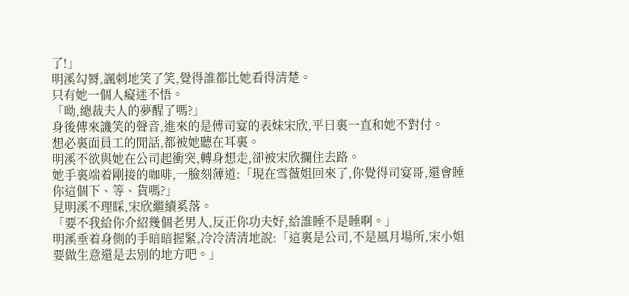了!」
明溪勾脣,諷刺地笑了笑,覺得誰都比她看得清楚。
只有她一個人癡迷不悟。
「呦,總裁夫人的夢醒了嗎?」
身後傳來譏笑的聲音,進來的是傅司宴的表妹宋欣,平日裏一直和她不對付。
想必裏面員工的閒話,都被她聽在耳裏。
明溪不欲與她在公司起衝突,轉身想走,卻被宋欣攔住去路。
她手裏端着剛接的咖啡,一臉刻薄道:「現在雪薇姐回來了,你覺得司宴哥,還會睡你這個下、等、貨嗎?」
見明溪不理睬,宋欣繼續奚落。
「要不我給你介紹幾個老男人,反正你功夫好,給誰睡不是睡啊。」
明溪垂着身側的手暗暗握緊,冷冷清清地說:「這裏是公司,不是風月場所,宋小姐要做生意還是去別的地方吧。」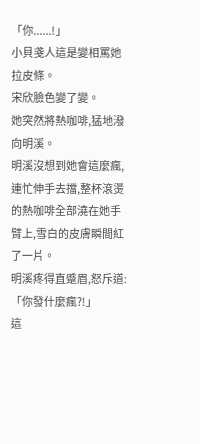「你......!」
小貝戔人這是變相罵她拉皮條。
宋欣臉色變了變。
她突然將熱咖啡,猛地潑向明溪。
明溪沒想到她會這麼瘋,連忙伸手去擋,整杯滾燙的熱咖啡全部澆在她手臂上,雪白的皮膚瞬間紅了一片。
明溪疼得直蹙眉,怒斥道:「你發什麼瘋?!」
這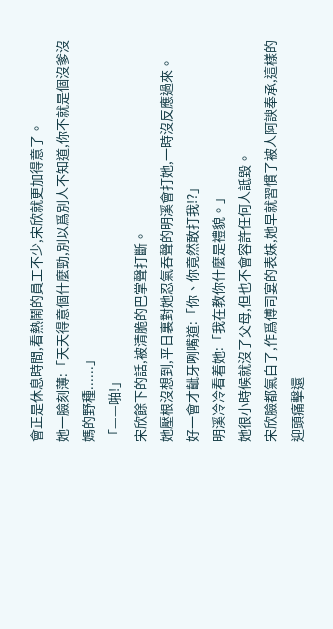會正是休息時間,看熱鬧的員工不少,宋欣就更加得意了。
她一臉刻薄:「天天得意個什麼勁,別以爲別人不知道,你不就是個沒爹沒媽的野種......」
「——啪!」
宋欣餘下的話,被清脆的巴掌聲打斷。
她壓根沒想到,平日裏對她忍氣吞聲的明溪會打她,一時沒反應過來。
好一會才齜牙咧嘴道:「你、你竟然敢打我!?」
明溪冷冷看着她:「我在教你什麼是禮貌。」
她很小時候就沒了父母,但也不會容許任何人詆毀。
宋欣臉都氣白了,作爲傅司宴的表妹,她早就習慣了被人阿諛奉承,這樣的迎頭痛擊還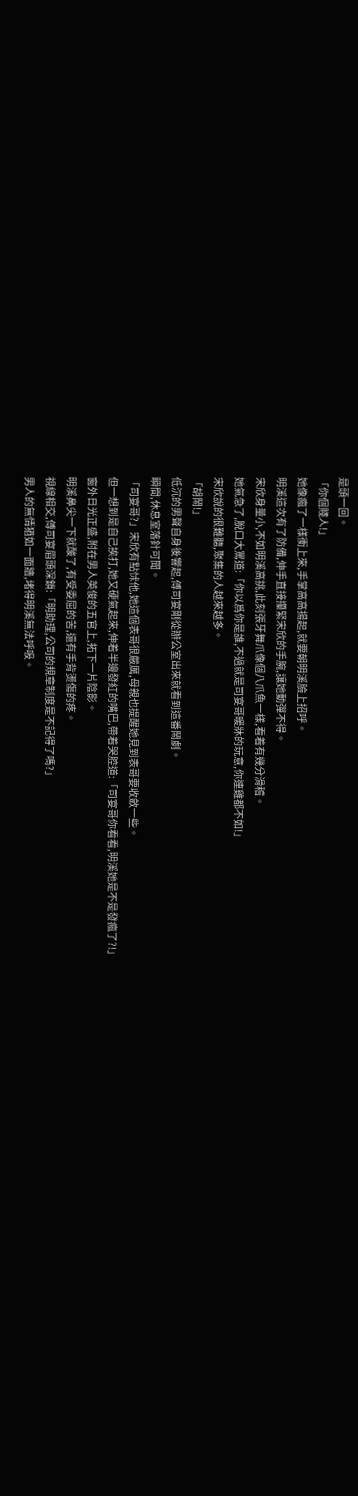是頭一回。
「你個賤人!」
她像瘋了一樣衝上來,手掌高高揚起,就要朝明溪臉上招呼。
明溪這次有了防備,伸手直接攥緊宋欣的手腕,讓她動彈不得。
宋欣身量小,不如明溪高挑,此刻張牙舞爪像個八爪魚一樣,看着有幾分滑稽。
她氣急了,脫口大罵道:「你以爲你是誰,不過就是司宴哥暖牀的玩意,你連雞都不如!」
宋欣說的很難聽,聚集的人越來越多。
「胡鬧!」
低沉的男聲自身後響起,傅司宴剛從辦公室出來就看到這番鬧劇。
瞬間,休息室落針可聞。
「司宴哥?」宋欣有點怵他,她這個表哥很嚴厲,母親也提醒她見到表哥要收斂一些。
但一想到是自己挨打,她又硬氣起來,伸着半邊發紅的嘴巴,帶着哭腔道:「司宴哥你看看,明溪她是不是發瘋了?!」
窗外日光正盛,附在男人英俊的五官上,拓下一片陰影。
明溪鼻尖一下就酸了,有受委屈的苦,還有手背燙傷的疼。
視線相交,傅司宴眉頭深鎖:「明助理,公司的規章制度是不記得了嗎?」
男人的無情猶如一面牆,堵得明溪無法呼吸。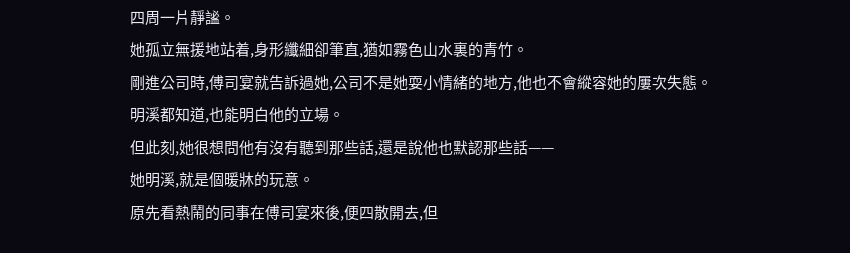四周一片靜謐。
她孤立無援地站着,身形纖細卻筆直,猶如霧色山水裏的青竹。
剛進公司時,傅司宴就告訴過她,公司不是她耍小情緒的地方,他也不會縱容她的屢次失態。
明溪都知道,也能明白他的立場。
但此刻,她很想問他有沒有聽到那些話,還是說他也默認那些話——
她明溪,就是個暖牀的玩意。
原先看熱鬧的同事在傅司宴來後,便四散開去,但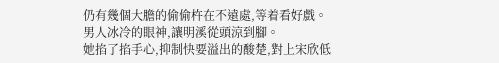仍有幾個大膽的偷偷杵在不遠處,等着看好戲。
男人冰冷的眼神,讓明溪從頭涼到腳。
她掐了掐手心,抑制快要溢出的酸楚,對上宋欣低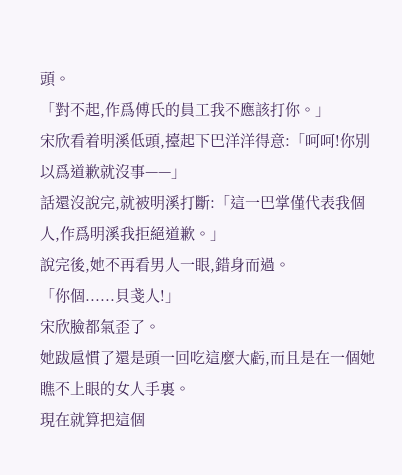頭。
「對不起,作爲傅氏的員工我不應該打你。」
宋欣看着明溪低頭,擡起下巴洋洋得意:「呵呵!你別以爲道歉就沒事——」
話還沒說完,就被明溪打斷:「這一巴掌僅代表我個人,作爲明溪我拒絕道歉。」
說完後,她不再看男人一眼,錯身而過。
「你個......貝戔人!」
宋欣臉都氣歪了。
她跋扈慣了還是頭一回吃這麼大虧,而且是在一個她瞧不上眼的女人手裏。
現在就算把這個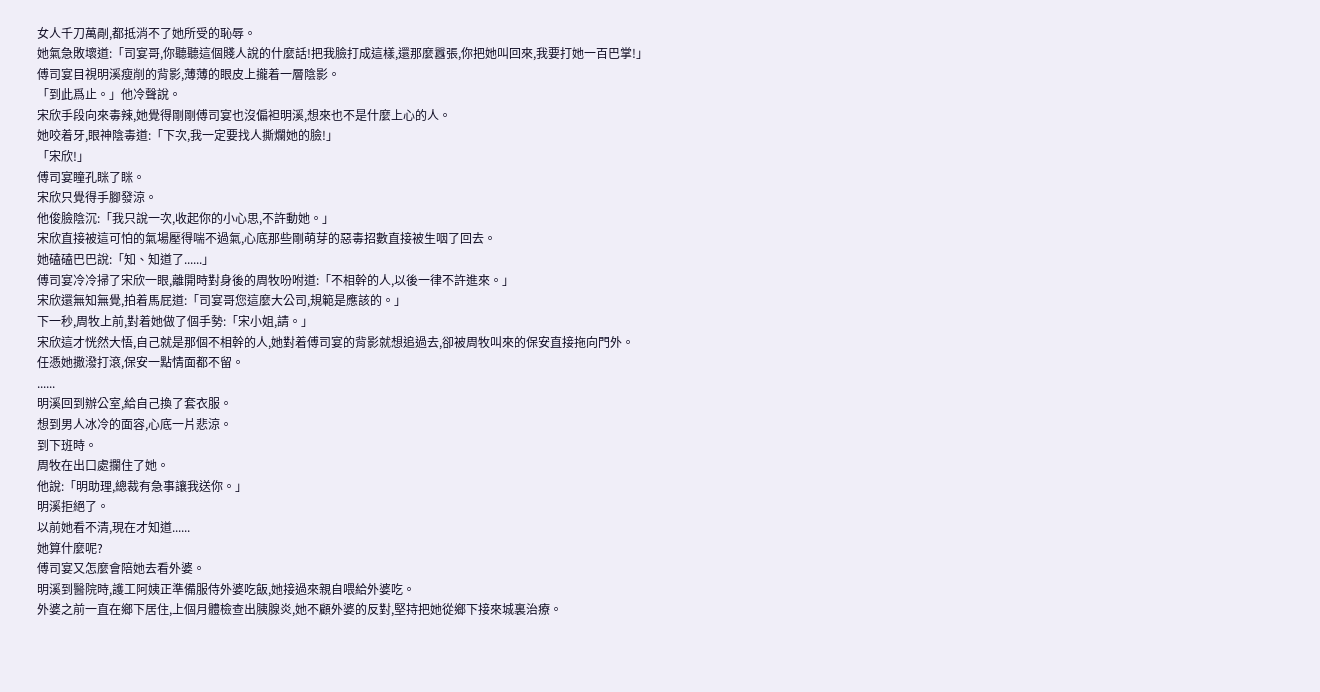女人千刀萬剮,都抵消不了她所受的恥辱。
她氣急敗壞道:「司宴哥,你聽聽這個賤人說的什麼話!把我臉打成這樣,還那麼囂張,你把她叫回來,我要打她一百巴掌!」
傅司宴目視明溪瘦削的背影,薄薄的眼皮上攏着一層陰影。
「到此爲止。」他冷聲說。
宋欣手段向來毒辣,她覺得剛剛傅司宴也沒偏袒明溪,想來也不是什麼上心的人。
她咬着牙,眼神陰毒道:「下次,我一定要找人撕爛她的臉!」
「宋欣!」
傅司宴瞳孔眯了眯。
宋欣只覺得手腳發涼。
他俊臉陰沉:「我只說一次,收起你的小心思,不許動她。」
宋欣直接被這可怕的氣場壓得喘不過氣,心底那些剛萌芽的惡毒招數直接被生咽了回去。
她磕磕巴巴說:「知、知道了......」
傅司宴冷冷掃了宋欣一眼,離開時對身後的周牧吩咐道:「不相幹的人,以後一律不許進來。」
宋欣還無知無覺,拍着馬屁道:「司宴哥您這麼大公司,規範是應該的。」
下一秒,周牧上前,對着她做了個手勢:「宋小姐,請。」
宋欣這才恍然大悟,自己就是那個不相幹的人,她對着傅司宴的背影就想追過去,卻被周牧叫來的保安直接拖向門外。
任憑她撒潑打滾,保安一點情面都不留。
......
明溪回到辦公室,給自己換了套衣服。
想到男人冰冷的面容,心底一片悲涼。
到下班時。
周牧在出口處攔住了她。
他說:「明助理,總裁有急事讓我送你。」
明溪拒絕了。
以前她看不清,現在才知道......
她算什麼呢?
傅司宴又怎麼會陪她去看外婆。
明溪到醫院時,護工阿姨正準備服侍外婆吃飯,她接過來親自喂給外婆吃。
外婆之前一直在鄉下居住,上個月體檢查出胰腺炎,她不顧外婆的反對,堅持把她從鄉下接來城裏治療。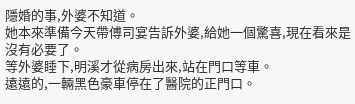隱婚的事,外婆不知道。
她本來準備今天帶傅司宴告訴外婆,給她一個驚喜,現在看來是沒有必要了。
等外婆睡下,明溪才從病房出來,站在門口等車。
遠遠的,一輛黑色豪車停在了醫院的正門口。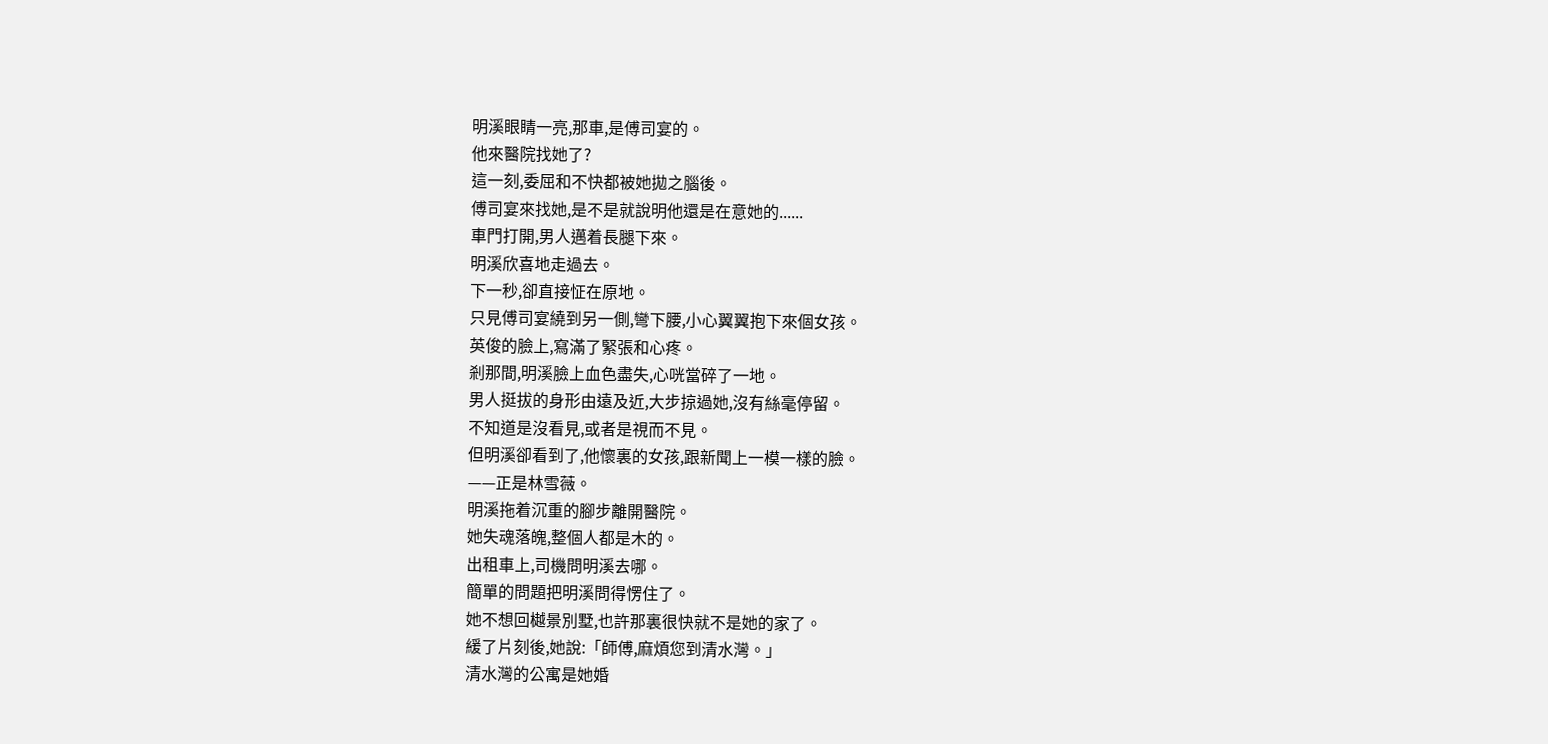明溪眼睛一亮,那車,是傅司宴的。
他來醫院找她了?
這一刻,委屈和不快都被她拋之腦後。
傅司宴來找她,是不是就說明他還是在意她的......
車門打開,男人邁着長腿下來。
明溪欣喜地走過去。
下一秒,卻直接怔在原地。
只見傅司宴繞到另一側,彎下腰,小心翼翼抱下來個女孩。
英俊的臉上,寫滿了緊張和心疼。
剎那間,明溪臉上血色盡失,心咣當碎了一地。
男人挺拔的身形由遠及近,大步掠過她,沒有絲毫停留。
不知道是沒看見,或者是視而不見。
但明溪卻看到了,他懷裏的女孩,跟新聞上一模一樣的臉。
——正是林雪薇。
明溪拖着沉重的腳步離開醫院。
她失魂落魄,整個人都是木的。
出租車上,司機問明溪去哪。
簡單的問題把明溪問得愣住了。
她不想回樾景別墅,也許那裏很快就不是她的家了。
緩了片刻後,她說:「師傅,麻煩您到清水灣。」
清水灣的公寓是她婚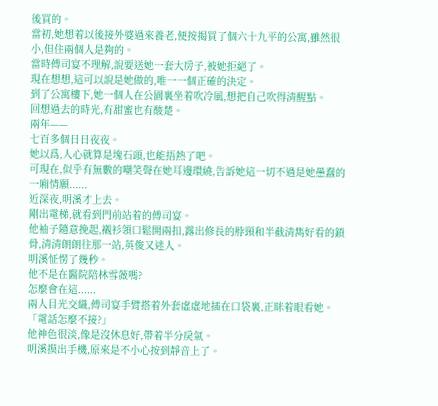後買的。
當初,她想着以後接外婆過來養老,便按揭買了個六十九平的公寓,雖然很小,但住兩個人是夠的。
當時傅司宴不理解,說要送她一套大房子,被她拒絕了。
現在想想,這可以說是她做的,唯一一個正確的決定。
到了公寓樓下,她一個人在公園裏坐着吹冷風,想把自己吹得清醒點。
回想過去的時光,有甜蜜也有酸楚。
兩年——
七百多個日日夜夜。
她以爲,人心就算是塊石頭,也能捂熱了吧。
可現在,似乎有無數的嘲笑聲在她耳邊環繞,告訴她這一切不過是她愚蠢的一廂情願......
近深夜,明溪才上去。
剛出電梯,就看到門前站着的傅司宴。
他袖子隨意挽起,襯衫領口鬆開兩扣,露出修長的脖頸和半截清雋好看的鎖骨,清清朗朗往那一站,英俊又迷人。
明溪怔愣了幾秒。
他不是在醫院陪林雪薇嗎?
怎麼會在這......
兩人目光交織,傅司宴手臂搭着外套虛虛地插在口袋裏,正眯着眼看她。
「電話怎麼不接?」
他神色很淡,像是沒休息好,帶着半分戾氣。
明溪摸出手機,原來是不小心按到靜音上了。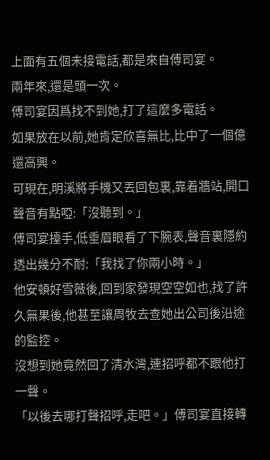上面有五個未接電話,都是來自傅司宴。
兩年來,還是頭一次。
傅司宴因爲找不到她,打了這麼多電話。
如果放在以前,她肯定欣喜無比,比中了一個億還高興。
可現在,明溪將手機又丟回包裏,靠着牆站,開口聲音有點啞:「沒聽到。」
傅司宴擡手,低垂眉眼看了下腕表,聲音裏隱約透出幾分不耐:「我找了你兩小時。」
他安頓好雪薇後,回到家發現空空如也,找了許久無果後,他甚至讓周牧去查她出公司後沿途的監控。
沒想到她竟然回了清水灣,連招呼都不跟他打一聲。
「以後去哪打聲招呼,走吧。」傅司宴直接轉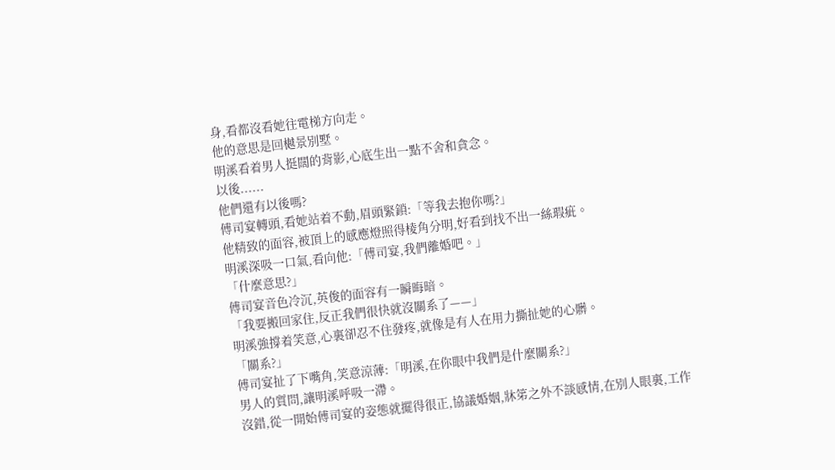身,看都沒看她往電梯方向走。
他的意思是回樾景別墅。
明溪看着男人挺闊的背影,心底生出一點不舍和貪念。
以後......
他們還有以後嗎?
傅司宴轉頭,看她站着不動,眉頭緊鎖:「等我去抱你嗎?」
他精致的面容,被頂上的感應燈照得棱角分明,好看到找不出一絲瑕疵。
明溪深吸一口氣,看向他:「傅司宴,我們離婚吧。」
「什麼意思?」
傅司宴音色冷沉,英俊的面容有一瞬晦暗。
「我要搬回家住,反正我們很快就沒關系了——」
明溪強撐着笑意,心裏卻忍不住發疼,就像是有人在用力撕扯她的心髒。
「關系?」
傅司宴扯了下嘴角,笑意涼薄:「明溪,在你眼中我們是什麼關系?」
男人的質問,讓明溪呼吸一滯。
沒錯,從一開始傅司宴的姿態就擺得很正,協議婚姻,牀笫之外不談感情,在別人眼裏,工作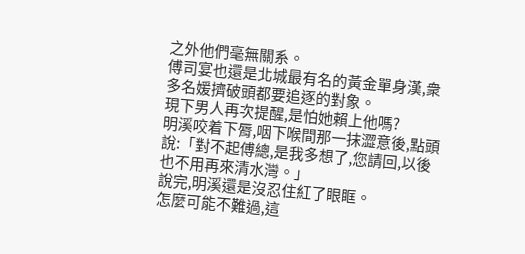之外他們毫無關系。
傅司宴也還是北城最有名的黃金單身漢,衆多名媛擠破頭都要追逐的對象。
現下男人再次提醒,是怕她賴上他嗎?
明溪咬着下脣,咽下喉間那一抹澀意後,點頭說:「對不起傅總,是我多想了,您請回,以後也不用再來清水灣。」
說完,明溪還是沒忍住紅了眼眶。
怎麼可能不難過,這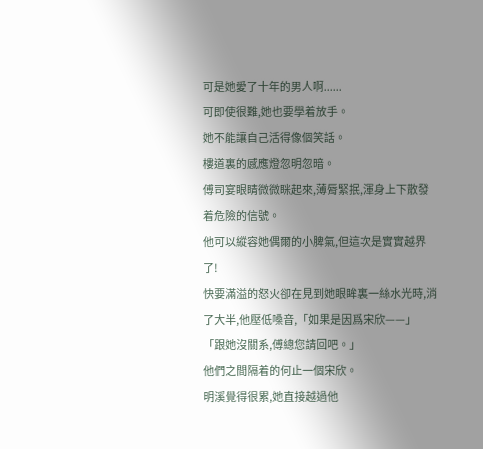可是她愛了十年的男人啊......
可即使很難,她也要學着放手。
她不能讓自己活得像個笑話。
樓道裏的感應燈忽明忽暗。
傅司宴眼睛微微眯起來,薄脣緊抿,渾身上下散發着危險的信號。
他可以縱容她偶爾的小脾氣,但這次是實實越界了!
快要滿溢的怒火卻在見到她眼眸裏一絲水光時,消了大半,他壓低嗓音,「如果是因爲宋欣——」
「跟她沒關系,傅總您請回吧。」
他們之間隔着的何止一個宋欣。
明溪覺得很累,她直接越過他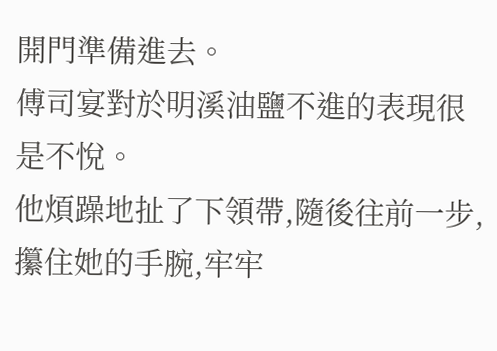開門準備進去。
傅司宴對於明溪油鹽不進的表現很是不悅。
他煩躁地扯了下領帶,隨後往前一步,攥住她的手腕,牢牢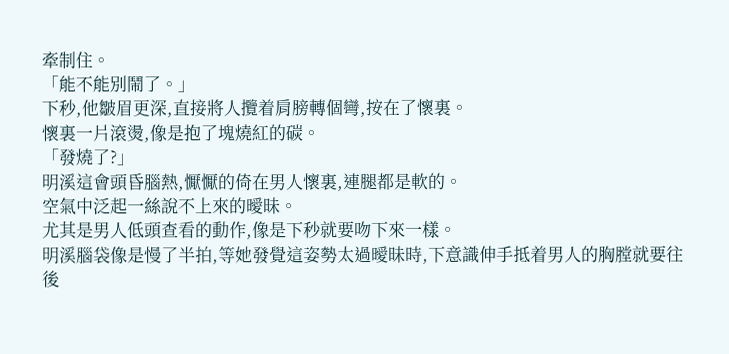牽制住。
「能不能別鬧了。」
下秒,他皺眉更深,直接將人攬着肩膀轉個彎,按在了懷裏。
懷裏一片滾燙,像是抱了塊燒紅的碳。
「發燒了?」
明溪這會頭昏腦熱,懨懨的倚在男人懷裏,連腿都是軟的。
空氣中泛起一絲說不上來的曖昧。
尤其是男人低頭查看的動作,像是下秒就要吻下來一樣。
明溪腦袋像是慢了半拍,等她發覺這姿勢太過曖昧時,下意識伸手抵着男人的胸膛就要往後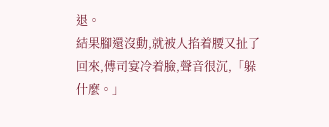退。
結果腳還沒動,就被人掐着腰又扯了回來,傅司宴冷着臉,聲音很沉,「躲什麼。」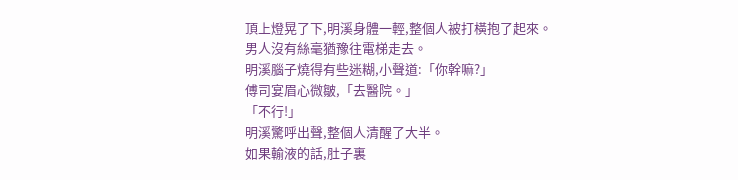頂上燈晃了下,明溪身體一輕,整個人被打橫抱了起來。
男人沒有絲毫猶豫往電梯走去。
明溪腦子燒得有些迷糊,小聲道:「你幹嘛?」
傅司宴眉心微皺,「去醫院。」
「不行!」
明溪驚呼出聲,整個人清醒了大半。
如果輸液的話,肚子裏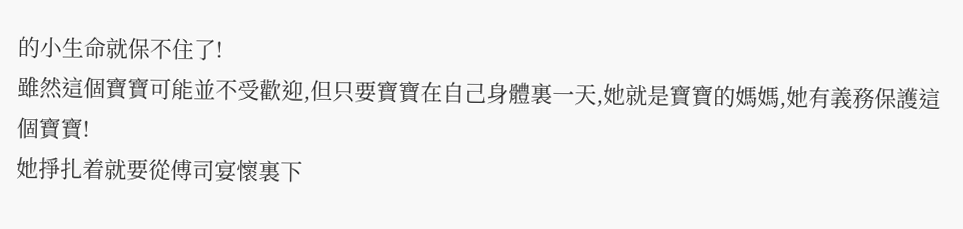的小生命就保不住了!
雖然這個寶寶可能並不受歡迎,但只要寶寶在自己身體裏一天,她就是寶寶的媽媽,她有義務保護這個寶寶!
她掙扎着就要從傅司宴懷裏下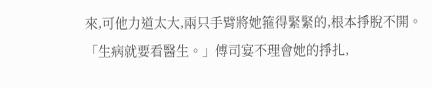來,可他力道太大,兩只手臂將她箍得緊緊的,根本掙脫不開。
「生病就要看醫生。」傅司宴不理會她的掙扎,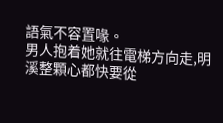語氣不容置喙。
男人抱着她就往電梯方向走,明溪整顆心都快要從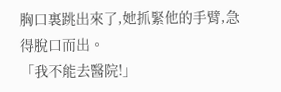胸口裏跳出來了,她抓緊他的手臂,急得脫口而出。
「我不能去醫院!」